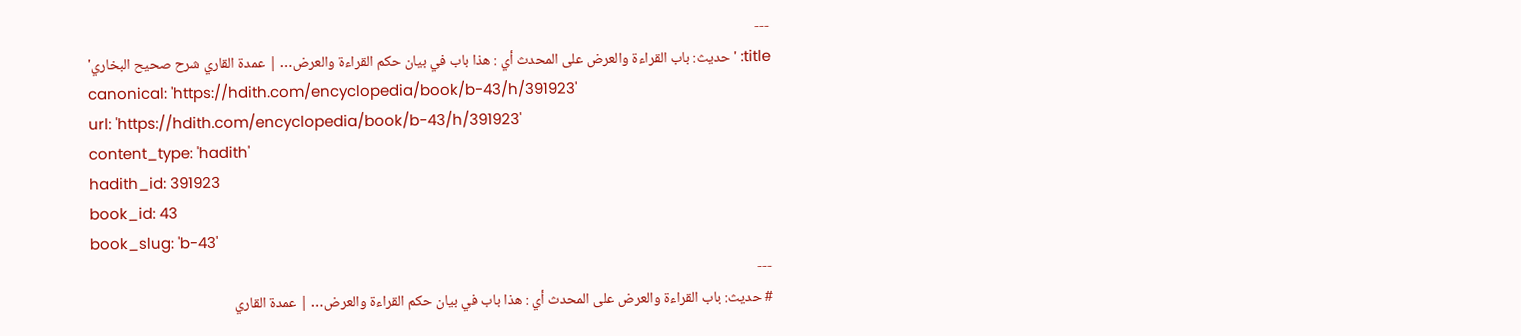---
title: 'حديث: باب القراءة والعرض على المحدث أي : هذا باب في بيان حكم القراءة والعرض… | عمدة القاري شرح صحيح البخاري'
canonical: 'https://hdith.com/encyclopedia/book/b-43/h/391923'
url: 'https://hdith.com/encyclopedia/book/b-43/h/391923'
content_type: 'hadith'
hadith_id: 391923
book_id: 43
book_slug: 'b-43'
---
# حديث: باب القراءة والعرض على المحدث أي : هذا باب في بيان حكم القراءة والعرض… | عمدة القاري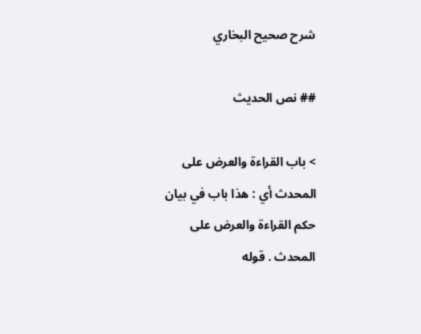شرح صحيح البخاري

## نص الحديث

> باب القراءة والعرض على المحدث أي : هذا باب في بيان حكم القراءة والعرض على المحدث . قوله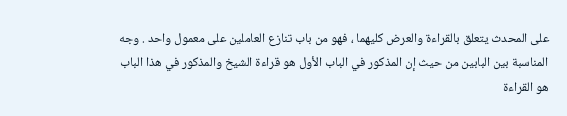على المحدث يتعلق بالقراءة والعرض كليهما ، فهو من باب تنازع العاملين على معمول واحد . وجه المناسبة بين البابين من حيث إن المذكور في الباب الأول هو قراءة الشيخ والمذكور في هذا الباب هو القراءة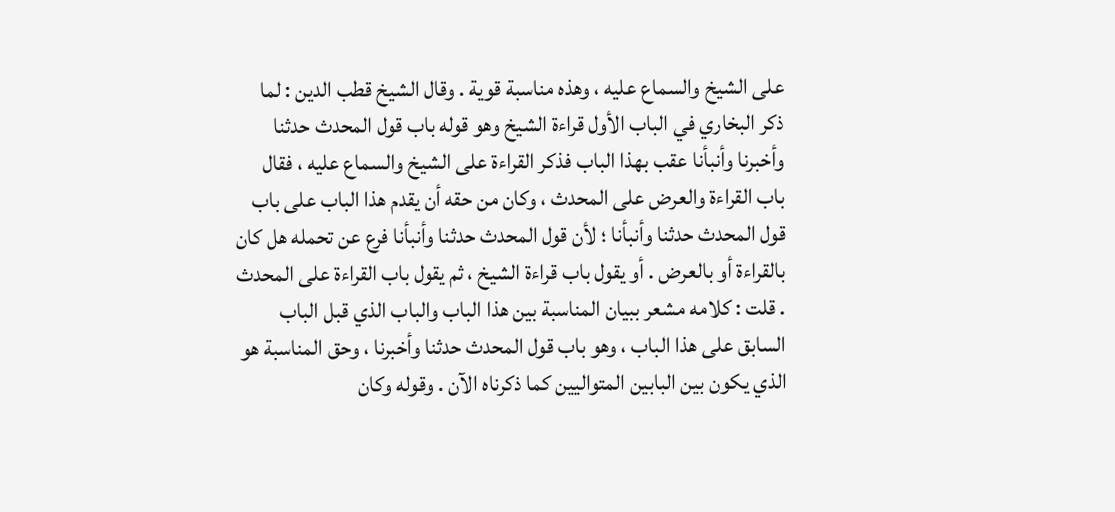على الشيخ والسماع عليه ، وهذه مناسبة قوية . وقال الشيخ قطب الدين : لما ذكر البخاري في الباب الأول قراءة الشيخ وهو قوله باب قول المحدث حدثنا وأخبرنا وأنبأنا عقب بهذا الباب فذكر القراءة على الشيخ والسماع عليه ، فقال باب القراءة والعرض على المحدث ، وكان من حقه أن يقدم هذا الباب على باب قول المحدث حدثنا وأنبأنا ؛ لأن قول المحدث حدثنا وأنبأنا فرع عن تحمله هل كان بالقراءة أو بالعرض . أو يقول باب قراءة الشيخ ، ثم يقول باب القراءة على المحدث . قلت : كلامه مشعر ببيان المناسبة بين هذا الباب والباب الذي قبل الباب السابق على هذا الباب ، وهو باب قول المحدث حدثنا وأخبرنا ، وحق المناسبة هو الذي يكون بين البابين المتواليين كما ذكرناه الآن . وقوله وكان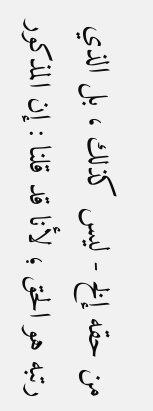من حقه إلخ - ليس كذلك ، بل الذي رتبه هو الحق ؛ لأنا قد قلنا : إن المذكور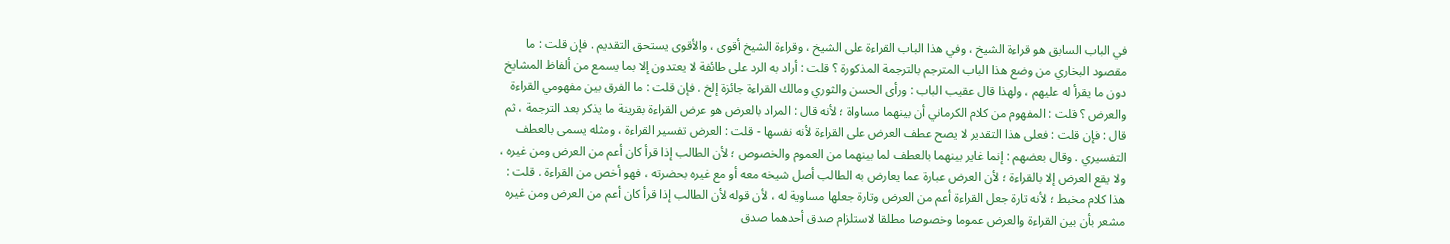في الباب السابق هو قراءة الشيخ ، وفي هذا الباب القراءة على الشيخ ، وقراءة الشيخ أقوى ، والأقوى يستحق التقديم . فإن قلت : ما مقصود البخاري من وضع هذا الباب المترجم بالترجمة المذكورة ؟ قلت : أراد به الرد على طائفة لا يعتدون إلا بما يسمع من ألفاظ المشايخ دون ما يقرأ له عليهم ، ولهذا قال عقيب الباب : ورأى الحسن والثوري ومالك القراءة جائزة إلخ . فإن قلت : ما الفرق بين مفهومي القراءة والعرض ؟ قلت : المفهوم من كلام الكرماني أن بينهما مساواة ؛ لأنه قال : المراد بالعرض هو عرض القراءة بقرينة ما يذكر بعد الترجمة ، ثم قال : فإن قلت : فعلى هذا التقدير لا يصح عطف العرض على القراءة لأنه نفسها - قلت : العرض تفسير القراءة ، ومثله يسمى بالعطف التفسيري . وقال بعضهم : إنما غاير بينهما بالعطف لما بينهما من العموم والخصوص ؛ لأن الطالب إذا قرأ كان أعم من العرض ومن غيره ، ولا يقع العرض إلا بالقراءة ؛ لأن العرض عبارة عما يعارض به الطالب أصل شيخه معه أو مع غيره بحضرته ، فهو أخص من القراءة . قلت : هذا كلام مخبط ؛ لأنه تارة جعل القراءة أعم من العرض وتارة جعلها مساوية له ، لأن قوله لأن الطالب إذا قرأ كان أعم من العرض ومن غيره مشعر بأن بين القراءة والعرض عموما وخصوصا مطلقا لاستلزام صدق أحدهما صدق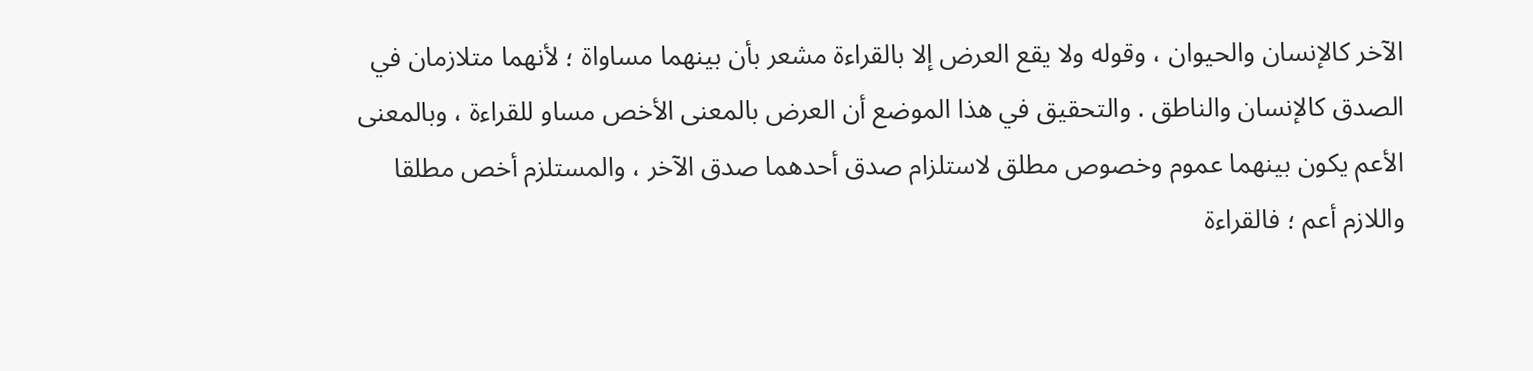الآخر كالإنسان والحيوان ، وقوله ولا يقع العرض إلا بالقراءة مشعر بأن بينهما مساواة ؛ لأنهما متلازمان في الصدق كالإنسان والناطق . والتحقيق في هذا الموضع أن العرض بالمعنى الأخص مساو للقراءة ، وبالمعنى الأعم يكون بينهما عموم وخصوص مطلق لاستلزام صدق أحدهما صدق الآخر ، والمستلزم أخص مطلقا واللازم أعم ؛ فالقراءة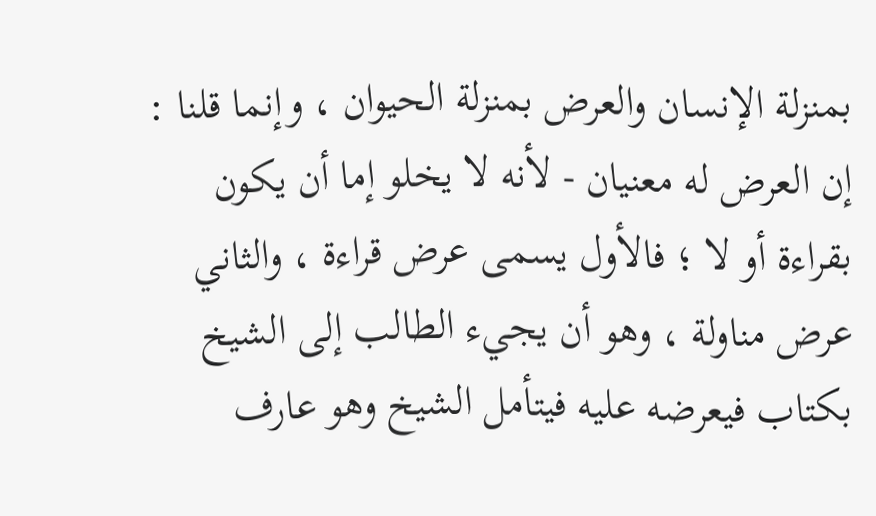بمنزلة الإنسان والعرض بمنزلة الحيوان ، وإنما قلنا : إن العرض له معنيان - لأنه لا يخلو إما أن يكون بقراءة أو لا ؛ فالأول يسمى عرض قراءة ، والثاني عرض مناولة ، وهو أن يجيء الطالب إلى الشيخ بكتاب فيعرضه عليه فيتأمل الشيخ وهو عارف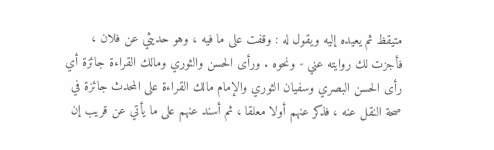متيقظ ثم يعيده إليه ويقول له : وقفت على ما فيه ، وهو حديثي عن فلان ، فأجزت لك روايته عني - ونحوه . ورأى الحسن والثوري ومالك القراءة جائزة أي رأى الحسن البصري وسفيان الثوري والإمام مالك القراءة على المحدث جائزة في صحة النقل عنه ، فذكر عنهم أولا معلقا ، ثم أسند عنهم على ما يأتي عن قريب إن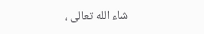شاء الله تعالى ،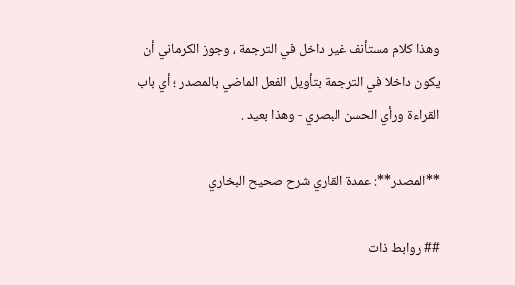وهذا كلام مستأنف غير داخل في الترجمة ، وجوز الكرماني أن يكون داخلا في الترجمة بتأويل الفعل الماضي بالمصدر ؛ أي باب القراءة ورأي الحسن البصري - وهذا بعيد .

**المصدر**: عمدة القاري شرح صحيح البخاري

## روابط ذات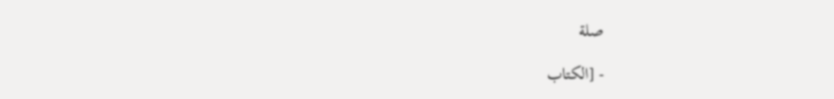صلة

- [الكتاب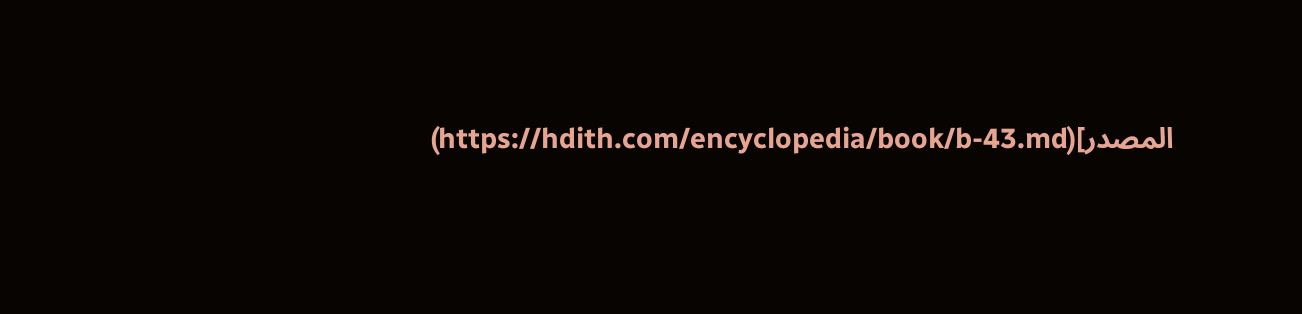المصدر](https://hdith.com/encyclopedia/book/b-43.md)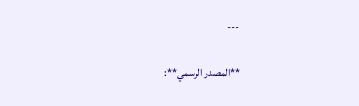---

**المصدر الرسمي**: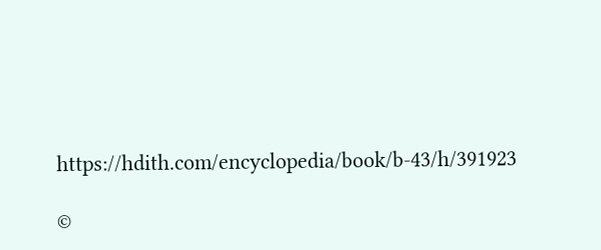https://hdith.com/encyclopedia/book/b-43/h/391923

©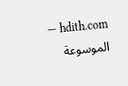hdith.com — الموسوعة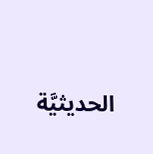الحديثيَّة